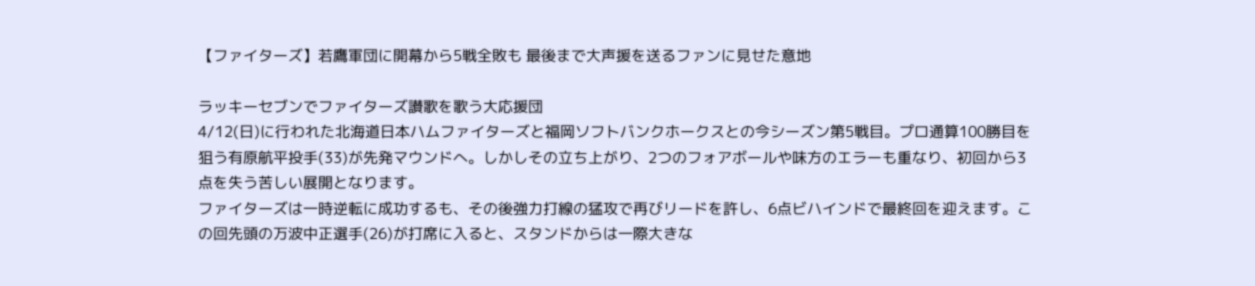【ファイターズ】若鷹軍団に開幕から5戦全敗も 最後まで大声援を送るファンに見せた意地

ラッキーセブンでファイターズ讃歌を歌う大応援団
4/12(日)に行われた北海道日本ハムファイターズと福岡ソフトバンクホークスとの今シーズン第5戦目。プロ通算100勝目を狙う有原航平投手(33)が先発マウンドへ。しかしその立ち上がり、2つのフォアボールや味方のエラーも重なり、初回から3点を失う苦しい展開となります。
ファイターズは一時逆転に成功するも、その後強力打線の猛攻で再びリードを許し、6点ビハインドで最終回を迎えます。この回先頭の万波中正選手(26)が打席に入ると、スタンドからは一際大きな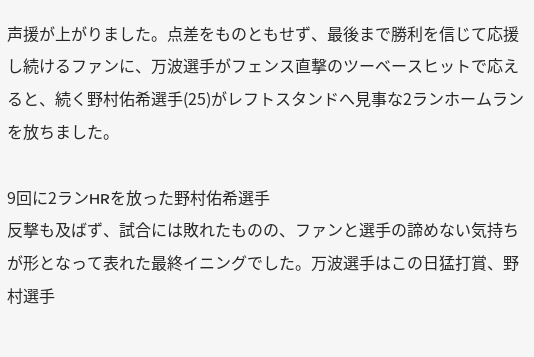声援が上がりました。点差をものともせず、最後まで勝利を信じて応援し続けるファンに、万波選手がフェンス直撃のツーベースヒットで応えると、続く野村佑希選手(25)がレフトスタンドへ見事な2ランホームランを放ちました。

9回に2ランHRを放った野村佑希選手
反撃も及ばず、試合には敗れたものの、ファンと選手の諦めない気持ちが形となって表れた最終イニングでした。万波選手はこの日猛打賞、野村選手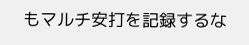もマルチ安打を記録するな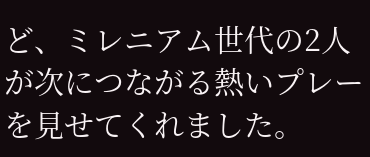ど、ミレニアム世代の2人が次につながる熱いプレーを見せてくれました。